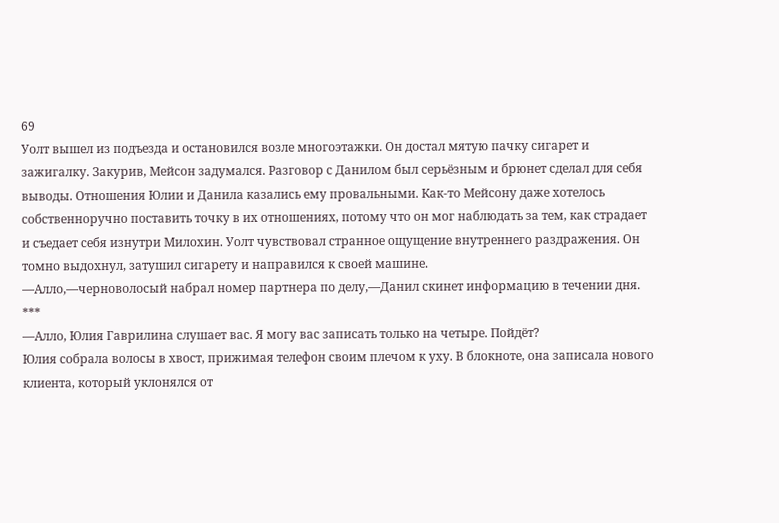69
Уолт вышел из подъезда и остановился возле многоэтажки. Он достал мятую пачку сигарет и зажигалку. Закурив, Мейсон задумался. Разговор с Данилом был серьёзным и брюнет сделал для себя выводы. Отношения Юлии и Данила казались ему провальными. Как-то Мейсону даже хотелось собственноручно поставить точку в их отношениях, потому что он мог наблюдать за тем, как страдает и съедает себя изнутри Милохин. Уолт чувствовал странное ощущение внутреннего раздражения. Он томно выдохнул, затушил сигарету и направился к своей машине.
—Алло,—черноволосый набрал номер партнера по делу,—Данил скинет информацию в течении дня.
***
—Алло, Юлия Гаврилина слушает вас. Я могу вас записать только на четыре. Пойдёт?
Юлия собрала волосы в хвост, прижимая телефон своим плечом к уху. В блокноте, она записала нового клиента, который уклонялся от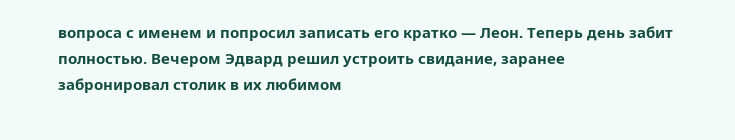вопроса с именем и попросил записать его кратко — Леон. Теперь день забит полностью. Вечером Эдвард решил устроить свидание, заранее забронировал столик в их любимом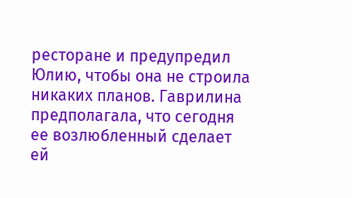ресторане и предупредил Юлию, чтобы она не строила никаких планов. Гаврилина предполагала, что сегодня ее возлюбленный сделает ей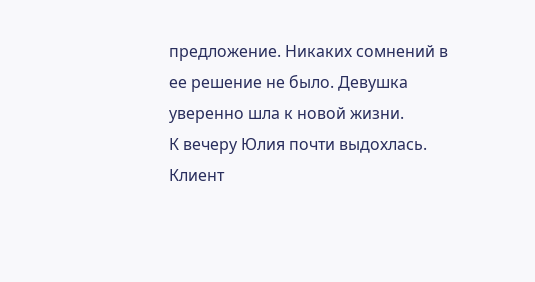предложение. Никаких сомнений в ее решение не было. Девушка уверенно шла к новой жизни.
К вечеру Юлия почти выдохлась. Клиент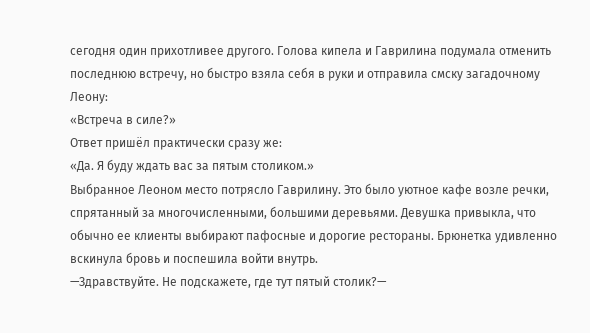сегодня один прихотливее другого. Голова кипела и Гаврилина подумала отменить последнюю встречу, но быстро взяла себя в руки и отправила смску загадочному Леону:
«Встреча в силе?»
Ответ пришёл практически сразу же:
«Да. Я буду ждать вас за пятым столиком.»
Выбранное Леоном место потрясло Гаврилину. Это было уютное кафе возле речки, спрятанный за многочисленными, большими деревьями. Девушка привыкла, что обычно ее клиенты выбирают пафосные и дорогие рестораны. Брюнетка удивленно вскинула бровь и поспешила войти внутрь.
—Здравствуйте. Не подскажете, где тут пятый столик?—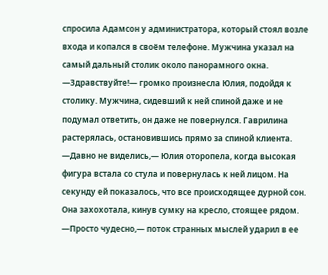спросила Адамсон у администратора, который стоял возле входа и копался в своём телефоне. Мужчина указал на самый дальный столик около панорамного окна.
—Здравствуйте!— громко произнесла Юлия, подойдя к столику. Мужчина, сидевший к ней спиной даже и не подумал ответить, он даже не повернулся. Гаврилина растерялась, остановившись прямо за спиной клиента.
—Давно не виделись,— Юлия оторопела, когда высокая фигура встала со стула и повернулась к ней лицом. На секунду ей показалось, что все происходящее дурной сон. Она захохотала, кинув сумку на кресло, стоящее рядом.
—Просто чудесно,— поток странных мыслей ударил в ее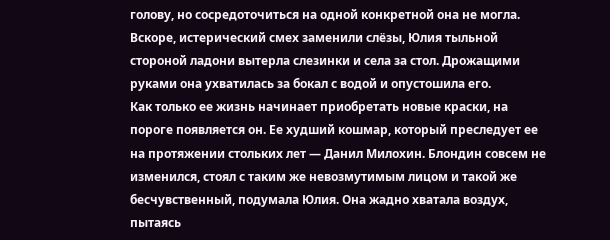голову, но сосредоточиться на одной конкретной она не могла. Вскоре, истерический смех заменили слёзы, Юлия тыльной стороной ладони вытерла слезинки и села за стол. Дрожащими руками она ухватилась за бокал с водой и опустошила его.
Как только ее жизнь начинает приобретать новые краски, на пороге появляется он. Ее худший кошмар, который преследует ее на протяжении стольких лет — Данил Милохин. Блондин совсем не изменился, стоял с таким же невозмутимым лицом и такой же бесчувственный, подумала Юлия. Она жадно хватала воздух, пытаясь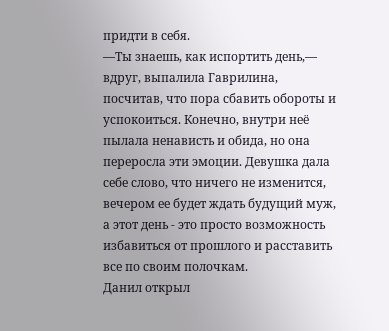придти в себя.
—Ты знаешь, как испортить день,— вдруг, выпалила Гаврилина, посчитав, что пора сбавить обороты и успокоиться. Конечно, внутри неё пылала ненависть и обида, но она переросла эти эмоции. Девушка дала себе слово, что ничего не изменится, вечером ее будет ждать будущий муж, а этот день - это просто возможность избавиться от прошлого и расставить все по своим полочкам.
Данил открыл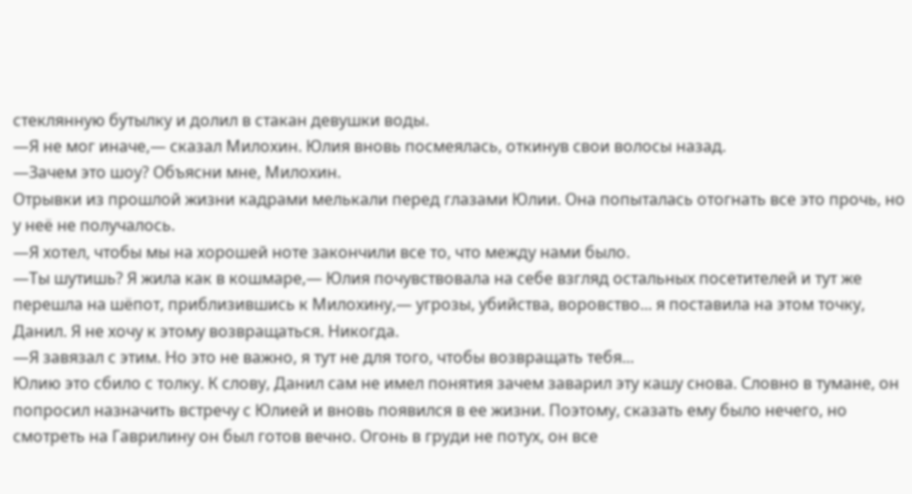стеклянную бутылку и долил в стакан девушки воды.
—Я не мог иначе,— сказал Милохин. Юлия вновь посмеялась, откинув свои волосы назад.
—Зачем это шоу? Объясни мне, Милохин.
Отрывки из прошлой жизни кадрами мелькали перед глазами Юлии. Она попыталась отогнать все это прочь, но у неё не получалось.
—Я хотел, чтобы мы на хорошей ноте закончили все то, что между нами было.
—Ты шутишь? Я жила как в кошмаре,— Юлия почувствовала на себе взгляд остальных посетителей и тут же перешла на шёпот, приблизившись к Милохину,— угрозы, убийства, воровство... я поставила на этом точку, Данил. Я не хочу к этому возвращаться. Никогда.
—Я завязал с этим. Но это не важно, я тут не для того, чтобы возвращать тебя...
Юлию это сбило с толку. К слову, Данил сам не имел понятия зачем заварил эту кашу снова. Словно в тумане, он попросил назначить встречу с Юлией и вновь появился в ее жизни. Поэтому, сказать ему было нечего, но смотреть на Гаврилину он был готов вечно. Огонь в груди не потух, он все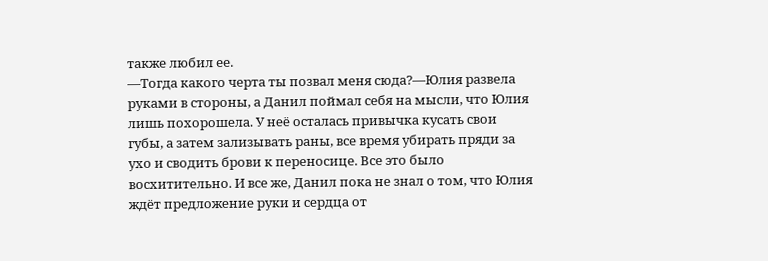также любил ее.
—Тогда какого черта ты позвал меня сюда?—Юлия развела руками в стороны, а Данил поймал себя на мысли, что Юлия лишь похорошела. У неё осталась привычка кусать свои губы, а затем зализывать раны, все время убирать пряди за ухо и сводить брови к переносице. Все это было восхитительно. И все же, Данил пока не знал о том, что Юлия ждёт предложение руки и сердца от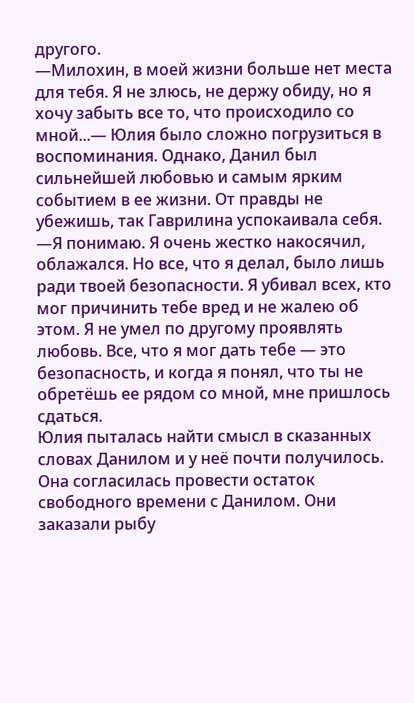другого.
—Милохин, в моей жизни больше нет места для тебя. Я не злюсь, не держу обиду, но я хочу забыть все то, что происходило со мной...— Юлия было сложно погрузиться в воспоминания. Однако, Данил был сильнейшей любовью и самым ярким событием в ее жизни. От правды не убежишь, так Гаврилина успокаивала себя.
—Я понимаю. Я очень жестко накосячил, облажался. Но все, что я делал, было лишь ради твоей безопасности. Я убивал всех, кто мог причинить тебе вред и не жалею об этом. Я не умел по другому проявлять любовь. Все, что я мог дать тебе — это безопасность, и когда я понял, что ты не обретёшь ее рядом со мной, мне пришлось сдаться.
Юлия пыталась найти смысл в сказанных словах Данилом и у неё почти получилось. Она согласилась провести остаток свободного времени с Данилом. Они заказали рыбу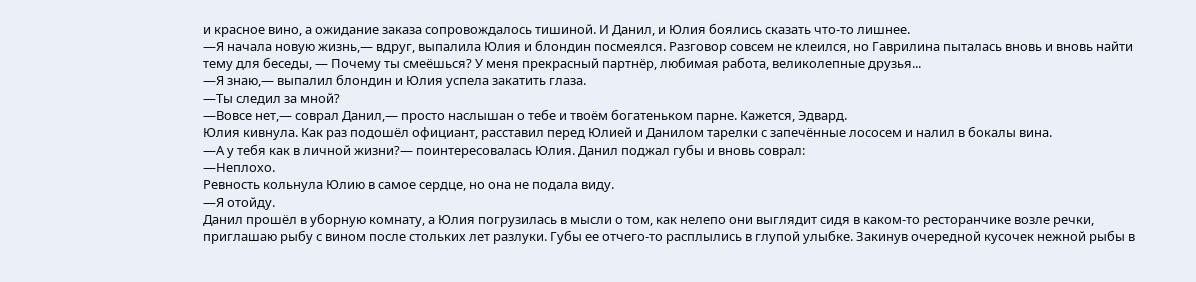и красное вино, а ожидание заказа сопровождалось тишиной. И Данил, и Юлия боялись сказать что-то лишнее.
—Я начала новую жизнь,— вдруг, выпалила Юлия и блондин посмеялся. Разговор совсем не клеился, но Гаврилина пыталась вновь и вновь найти тему для беседы, — Почему ты смеёшься? У меня прекрасный партнёр, любимая работа, великолепные друзья...
—Я знаю,— выпалил блондин и Юлия успела закатить глаза.
—Ты следил за мной?
—Вовсе нет,— соврал Данил,— просто наслышан о тебе и твоём богатеньком парне. Кажется, Эдвард.
Юлия кивнула. Как раз подошёл официант, расставил перед Юлией и Данилом тарелки с запечённые лососем и налил в бокалы вина.
—А у тебя как в личной жизни?— поинтересовалась Юлия. Данил поджал губы и вновь соврал:
—Неплохо.
Ревность кольнула Юлию в самое сердце, но она не подала виду.
—Я отойду.
Данил прошёл в уборную комнату, а Юлия погрузилась в мысли о том, как нелепо они выглядит сидя в каком-то ресторанчике возле речки, приглашаю рыбу с вином после стольких лет разлуки. Губы ее отчего-то расплылись в глупой улыбке. Закинув очередной кусочек нежной рыбы в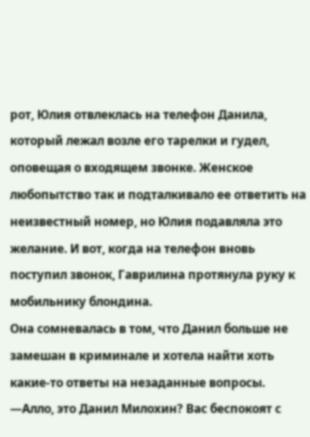рот, Юлия отвлеклась на телефон Данила, который лежал возле его тарелки и гудел, оповещая о входящем звонке. Женское любопытство так и подталкивало ее ответить на неизвестный номер, но Юлия подавляла это желание. И вот, когда на телефон вновь поступил звонок, Гаврилина протянула руку к мобильнику блондина.
Она сомневалась в том, что Данил больше не замешан в криминале и хотела найти хоть какие-то ответы на незаданные вопросы.
—Алло, это Данил Милохин? Вас беспокоят с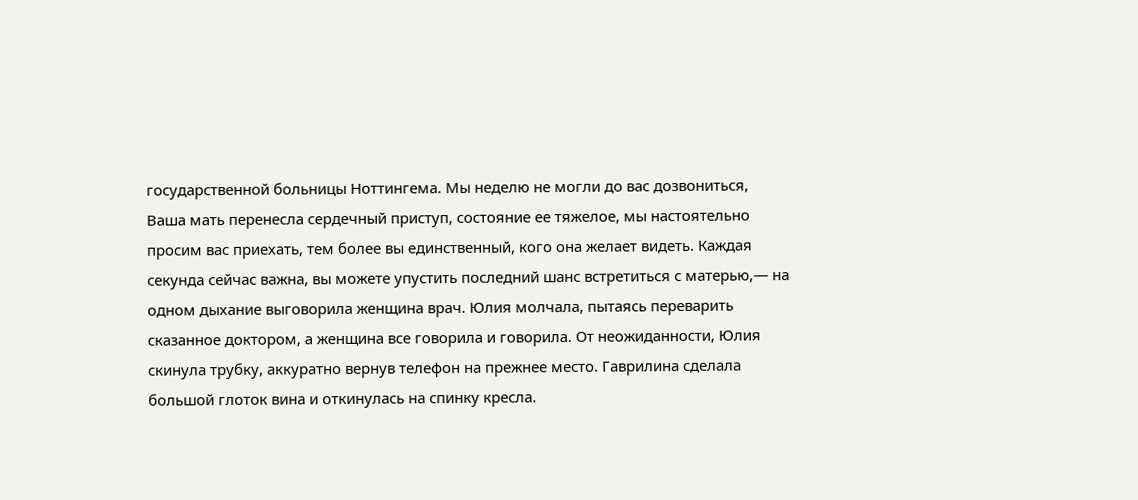государственной больницы Ноттингема. Мы неделю не могли до вас дозвониться, Ваша мать перенесла сердечный приступ, состояние ее тяжелое, мы настоятельно просим вас приехать, тем более вы единственный, кого она желает видеть. Каждая секунда сейчас важна, вы можете упустить последний шанс встретиться с матерью,— на одном дыхание выговорила женщина врач. Юлия молчала, пытаясь переварить сказанное доктором, а женщина все говорила и говорила. От неожиданности, Юлия скинула трубку, аккуратно вернув телефон на прежнее место. Гаврилина сделала большой глоток вина и откинулась на спинку кресла.